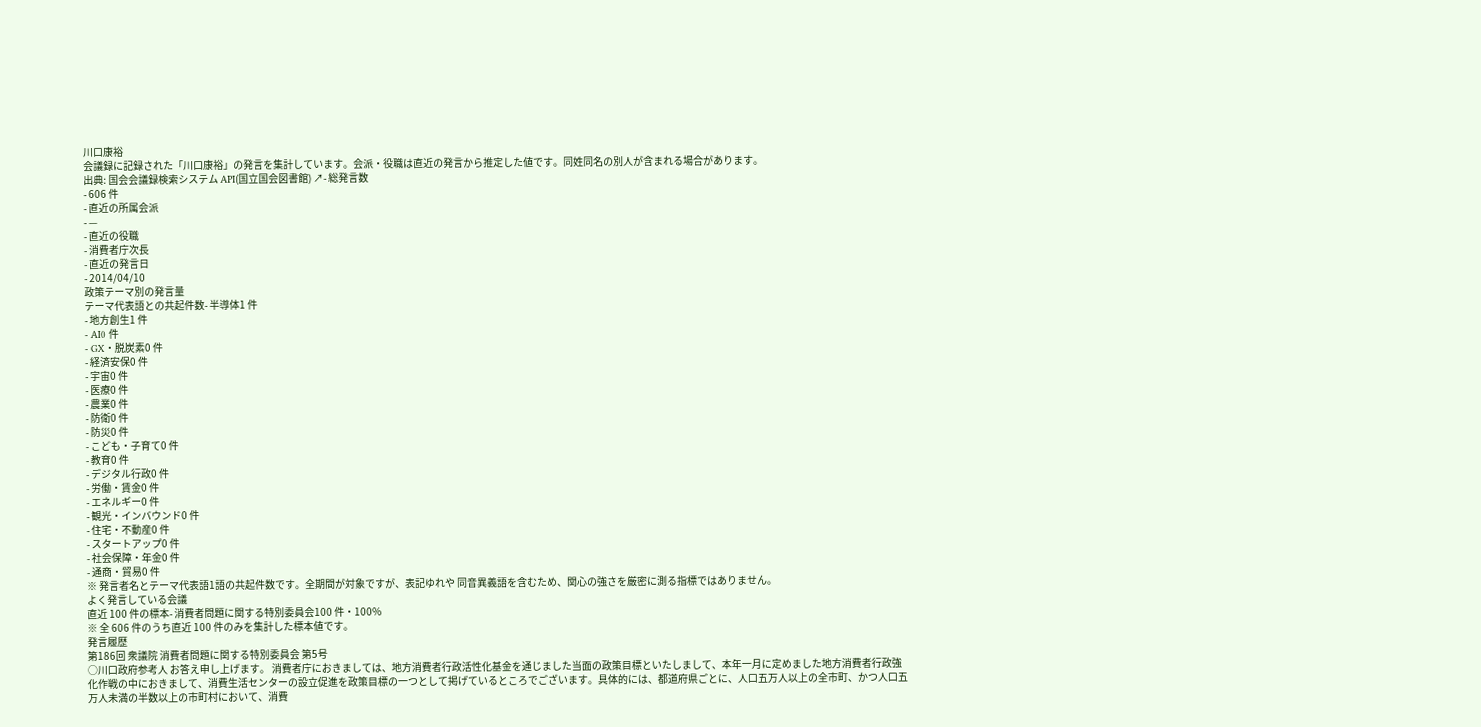川口康裕
会議録に記録された「川口康裕」の発言を集計しています。会派・役職は直近の発言から推定した値です。同姓同名の別人が含まれる場合があります。
出典: 国会会議録検索システム API(国立国会図書館) ↗- 総発言数
- 606 件
- 直近の所属会派
- —
- 直近の役職
- 消費者庁次長
- 直近の発言日
- 2014/04/10
政策テーマ別の発言量
テーマ代表語との共起件数- 半導体1 件
- 地方創生1 件
- AI0 件
- GX・脱炭素0 件
- 経済安保0 件
- 宇宙0 件
- 医療0 件
- 農業0 件
- 防衛0 件
- 防災0 件
- こども・子育て0 件
- 教育0 件
- デジタル行政0 件
- 労働・賃金0 件
- エネルギー0 件
- 観光・インバウンド0 件
- 住宅・不動産0 件
- スタートアップ0 件
- 社会保障・年金0 件
- 通商・貿易0 件
※ 発言者名とテーマ代表語1語の共起件数です。全期間が対象ですが、表記ゆれや 同音異義語を含むため、関心の強さを厳密に測る指標ではありません。
よく発言している会議
直近 100 件の標本- 消費者問題に関する特別委員会100 件・100%
※ 全 606 件のうち直近 100 件のみを集計した標本値です。
発言履歴
第186回 衆議院 消費者問題に関する特別委員会 第5号
○川口政府参考人 お答え申し上げます。 消費者庁におきましては、地方消費者行政活性化基金を通じました当面の政策目標といたしまして、本年一月に定めました地方消費者行政強化作戦の中におきまして、消費生活センターの設立促進を政策目標の一つとして掲げているところでございます。具体的には、都道府県ごとに、人口五万人以上の全市町、かつ人口五万人未満の半数以上の市町村において、消費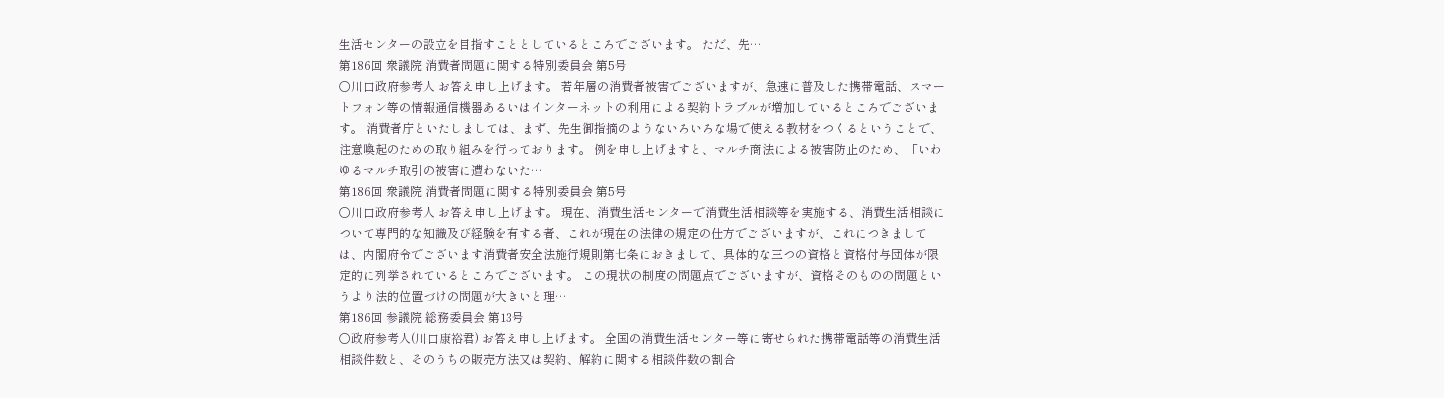生活センターの設立を目指すこととしているところでございます。 ただ、先…
第186回 衆議院 消費者問題に関する特別委員会 第5号
○川口政府参考人 お答え申し上げます。 若年層の消費者被害でございますが、急速に普及した携帯電話、スマートフォン等の情報通信機器あるいはインターネットの利用による契約トラブルが増加しているところでございます。 消費者庁といたしましては、まず、先生御指摘のようないろいろな場で使える教材をつくるということで、注意喚起のための取り組みを行っております。 例を申し上げますと、マルチ商法による被害防止のため、「いわゆるマルチ取引の被害に遭わないた…
第186回 衆議院 消費者問題に関する特別委員会 第5号
○川口政府参考人 お答え申し上げます。 現在、消費生活センターで消費生活相談等を実施する、消費生活相談について専門的な知識及び経験を有する者、これが現在の法律の規定の仕方でございますが、これにつきましては、内閣府令でございます消費者安全法施行規則第七条におきまして、具体的な三つの資格と資格付与団体が限定的に列挙されているところでございます。 この現状の制度の問題点でございますが、資格そのものの問題というより法的位置づけの問題が大きいと理…
第186回 参議院 総務委員会 第13号
○政府参考人(川口康裕君) お答え申し上げます。 全国の消費生活センター等に寄せられた携帯電話等の消費生活相談件数と、そのうちの販売方法又は契約、解約に関する相談件数の割合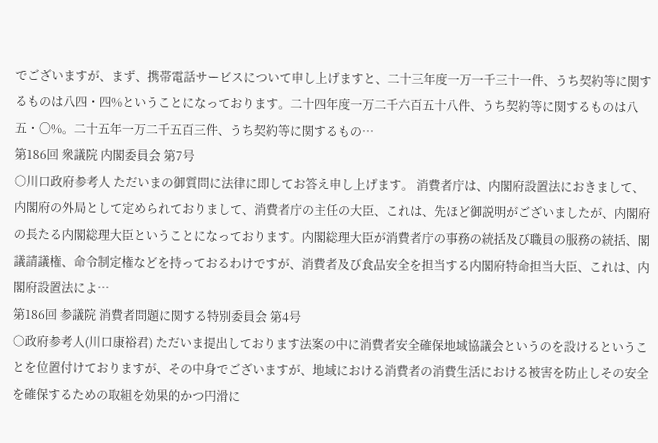でございますが、まず、携帯電話サービスについて申し上げますと、二十三年度一万一千三十一件、うち契約等に関するものは八四・四%ということになっております。二十四年度一万二千六百五十八件、うち契約等に関するものは八五・〇%。二十五年一万二千五百三件、うち契約等に関するもの…
第186回 衆議院 内閣委員会 第7号
○川口政府参考人 ただいまの御質問に法律に即してお答え申し上げます。 消費者庁は、内閣府設置法におきまして、内閣府の外局として定められておりまして、消費者庁の主任の大臣、これは、先ほど御説明がございましたが、内閣府の長たる内閣総理大臣ということになっております。内閣総理大臣が消費者庁の事務の統括及び職員の服務の統括、閣議請議権、命令制定権などを持っておるわけですが、消費者及び食品安全を担当する内閣府特命担当大臣、これは、内閣府設置法によ…
第186回 参議院 消費者問題に関する特別委員会 第4号
○政府参考人(川口康裕君) ただいま提出しております法案の中に消費者安全確保地域協議会というのを設けるということを位置付けておりますが、その中身でございますが、地域における消費者の消費生活における被害を防止しその安全を確保するための取組を効果的かつ円滑に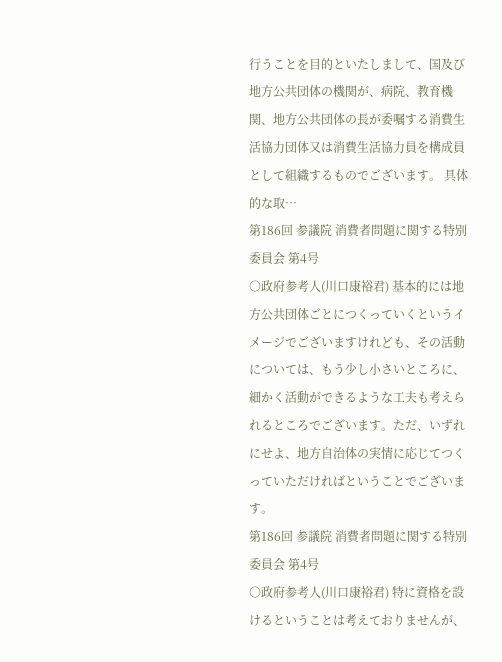行うことを目的といたしまして、国及び地方公共団体の機関が、病院、教育機関、地方公共団体の長が委嘱する消費生活協力団体又は消費生活協力員を構成員として組織するものでございます。 具体的な取…
第186回 参議院 消費者問題に関する特別委員会 第4号
○政府参考人(川口康裕君) 基本的には地方公共団体ごとにつくっていくというイメージでございますけれども、その活動については、もう少し小さいところに、細かく活動ができるような工夫も考えられるところでございます。ただ、いずれにせよ、地方自治体の実情に応じてつくっていただければということでございます。
第186回 参議院 消費者問題に関する特別委員会 第4号
○政府参考人(川口康裕君) 特に資格を設けるということは考えておりませんが、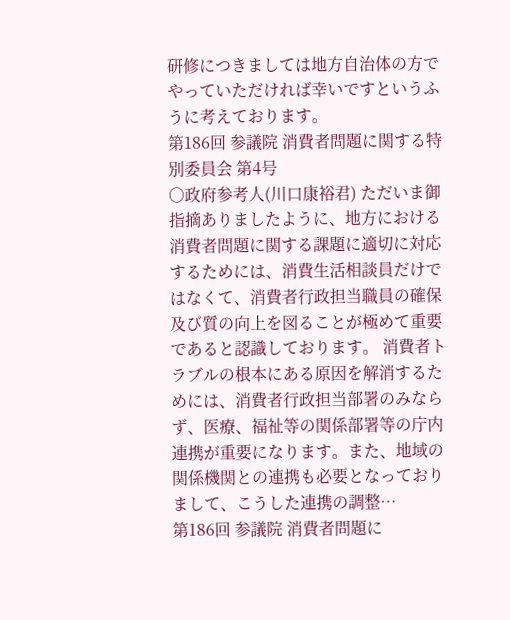研修につきましては地方自治体の方でやっていただければ幸いですというふうに考えております。
第186回 参議院 消費者問題に関する特別委員会 第4号
○政府参考人(川口康裕君) ただいま御指摘ありましたように、地方における消費者問題に関する課題に適切に対応するためには、消費生活相談員だけではなくて、消費者行政担当職員の確保及び質の向上を図ることが極めて重要であると認識しております。 消費者トラブルの根本にある原因を解消するためには、消費者行政担当部署のみならず、医療、福祉等の関係部署等の庁内連携が重要になります。また、地域の関係機関との連携も必要となっておりまして、こうした連携の調整…
第186回 参議院 消費者問題に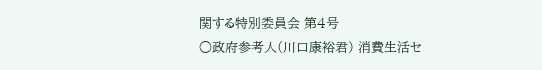関する特別委員会 第4号
○政府参考人(川口康裕君) 消費生活セ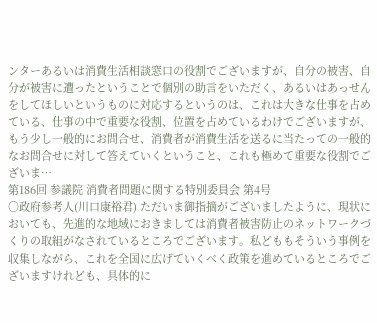ンターあるいは消費生活相談窓口の役割でございますが、自分の被害、自分が被害に遭ったということで個別の助言をいただく、あるいはあっせんをしてほしいというものに対応するというのは、これは大きな仕事を占めている、仕事の中で重要な役割、位置を占めているわけでございますが、もう少し一般的にお問合せ、消費者が消費生活を送るに当たっての一般的なお問合せに対して答えていくということ、これも極めて重要な役割でございま…
第186回 参議院 消費者問題に関する特別委員会 第4号
○政府参考人(川口康裕君) ただいま御指摘がございましたように、現状においても、先進的な地域におきましては消費者被害防止のネットワークづくりの取組がなされているところでございます。私どももそういう事例を収集しながら、これを全国に広げていくべく政策を進めているところでございますけれども、具体的に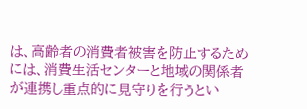は、高齢者の消費者被害を防止するためには、消費生活センターと地域の関係者が連携し重点的に見守りを行うとい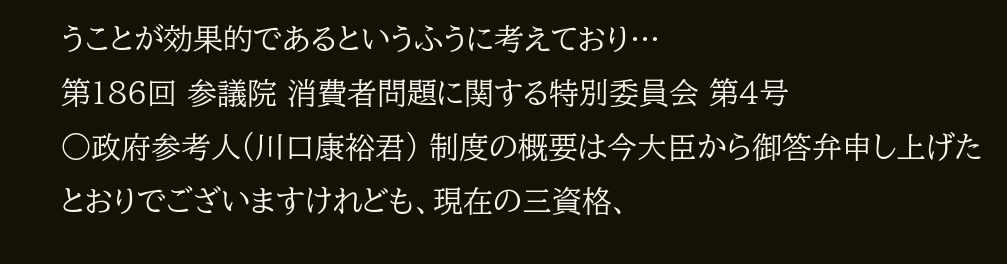うことが効果的であるというふうに考えており…
第186回 参議院 消費者問題に関する特別委員会 第4号
○政府参考人(川口康裕君) 制度の概要は今大臣から御答弁申し上げたとおりでございますけれども、現在の三資格、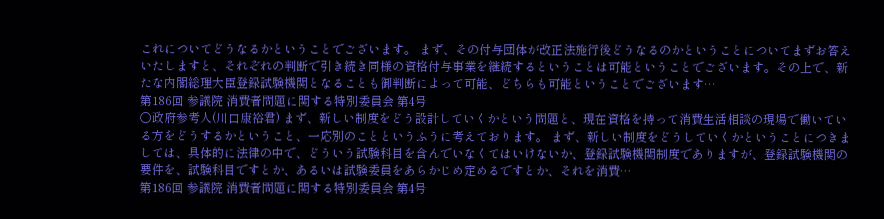これについてどうなるかということでございます。 まず、その付与団体が改正法施行後どうなるのかということについてまずお答えいたしますと、それぞれの判断で引き続き同様の資格付与事業を継続するということは可能ということでございます。その上で、新たな内閣総理大臣登録試験機関となることも御判断によって可能、どちらも可能ということでございます…
第186回 参議院 消費者問題に関する特別委員会 第4号
○政府参考人(川口康裕君) まず、新しい制度をどう設計していくかという問題と、現在資格を持って消費生活相談の現場で働いている方をどうするかということ、一応別のことというふうに考えております。 まず、新しい制度をどうしていくかということにつきましては、具体的に法律の中で、どういう試験科目を含んでいなくてはいけないか、登録試験機関制度でありますが、登録試験機関の要件を、試験科目ですとか、あるいは試験委員をあらかじめ定めるですとか、それを消費…
第186回 参議院 消費者問題に関する特別委員会 第4号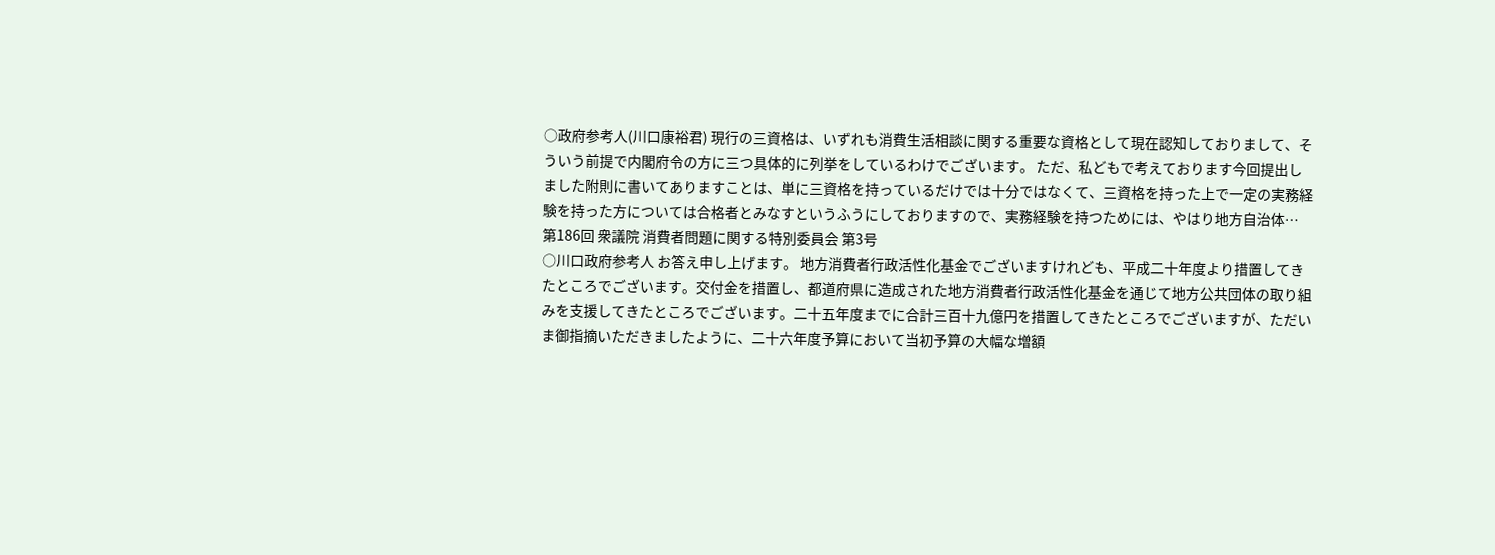○政府参考人(川口康裕君) 現行の三資格は、いずれも消費生活相談に関する重要な資格として現在認知しておりまして、そういう前提で内閣府令の方に三つ具体的に列挙をしているわけでございます。 ただ、私どもで考えております今回提出しました附則に書いてありますことは、単に三資格を持っているだけでは十分ではなくて、三資格を持った上で一定の実務経験を持った方については合格者とみなすというふうにしておりますので、実務経験を持つためには、やはり地方自治体…
第186回 衆議院 消費者問題に関する特別委員会 第3号
○川口政府参考人 お答え申し上げます。 地方消費者行政活性化基金でございますけれども、平成二十年度より措置してきたところでございます。交付金を措置し、都道府県に造成された地方消費者行政活性化基金を通じて地方公共団体の取り組みを支援してきたところでございます。二十五年度までに合計三百十九億円を措置してきたところでございますが、ただいま御指摘いただきましたように、二十六年度予算において当初予算の大幅な増額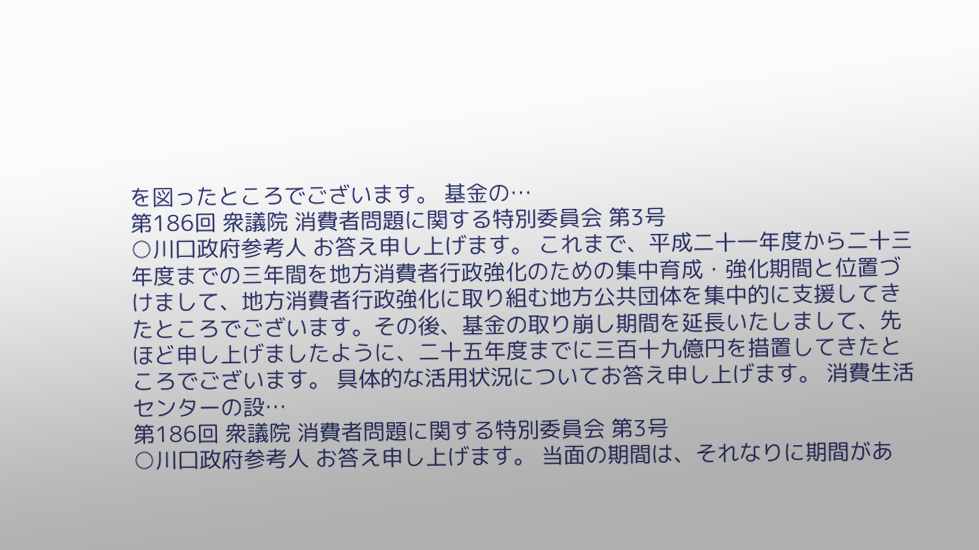を図ったところでございます。 基金の…
第186回 衆議院 消費者問題に関する特別委員会 第3号
○川口政府参考人 お答え申し上げます。 これまで、平成二十一年度から二十三年度までの三年間を地方消費者行政強化のための集中育成・強化期間と位置づけまして、地方消費者行政強化に取り組む地方公共団体を集中的に支援してきたところでございます。その後、基金の取り崩し期間を延長いたしまして、先ほど申し上げましたように、二十五年度までに三百十九億円を措置してきたところでございます。 具体的な活用状況についてお答え申し上げます。 消費生活センターの設…
第186回 衆議院 消費者問題に関する特別委員会 第3号
○川口政府参考人 お答え申し上げます。 当面の期間は、それなりに期間があ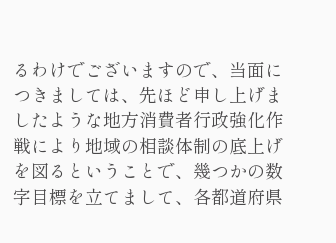るわけでございますので、当面につきましては、先ほど申し上げましたような地方消費者行政強化作戦により地域の相談体制の底上げを図るということで、幾つかの数字目標を立てまして、各都道府県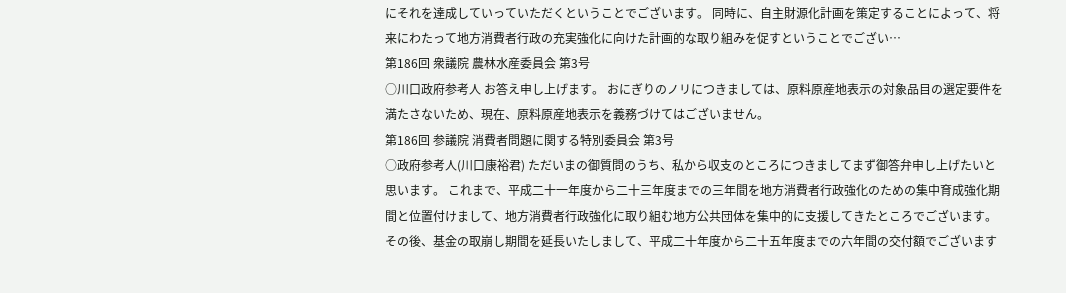にそれを達成していっていただくということでございます。 同時に、自主財源化計画を策定することによって、将来にわたって地方消費者行政の充実強化に向けた計画的な取り組みを促すということでござい…
第186回 衆議院 農林水産委員会 第3号
○川口政府参考人 お答え申し上げます。 おにぎりのノリにつきましては、原料原産地表示の対象品目の選定要件を満たさないため、現在、原料原産地表示を義務づけてはございません。
第186回 参議院 消費者問題に関する特別委員会 第3号
○政府参考人(川口康裕君) ただいまの御質問のうち、私から収支のところにつきましてまず御答弁申し上げたいと思います。 これまで、平成二十一年度から二十三年度までの三年間を地方消費者行政強化のための集中育成強化期間と位置付けまして、地方消費者行政強化に取り組む地方公共団体を集中的に支援してきたところでございます。その後、基金の取崩し期間を延長いたしまして、平成二十年度から二十五年度までの六年間の交付額でございます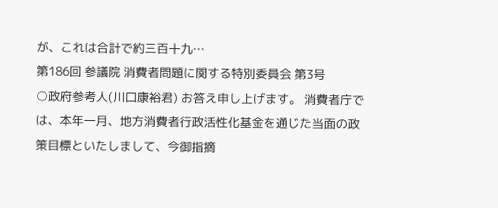が、これは合計で約三百十九…
第186回 参議院 消費者問題に関する特別委員会 第3号
○政府参考人(川口康裕君) お答え申し上げます。 消費者庁では、本年一月、地方消費者行政活性化基金を通じた当面の政策目標といたしまして、今御指摘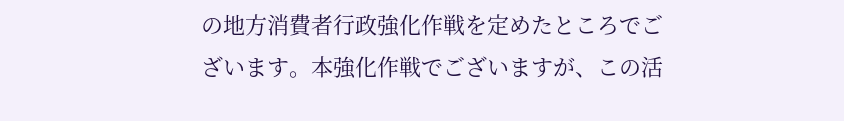の地方消費者行政強化作戦を定めたところでございます。本強化作戦でございますが、この活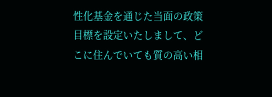性化基金を通じた当面の政策目標を設定いたしまして、どこに住んでいても質の高い相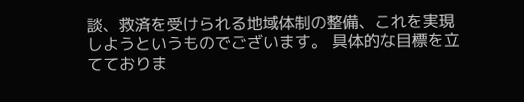談、救済を受けられる地域体制の整備、これを実現しようというものでございます。 具体的な目標を立てておりま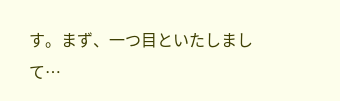す。まず、一つ目といたしまして…